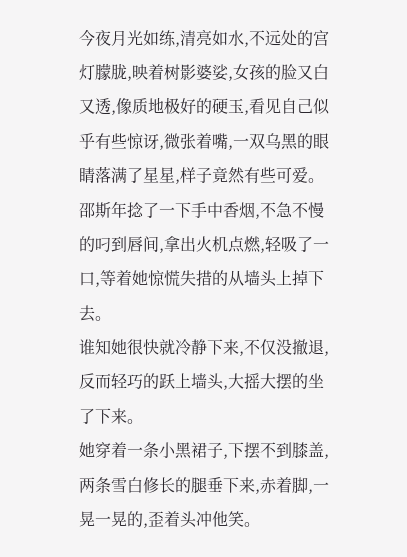今夜月光如练,清亮如水,不远处的宫灯朦胧,映着树影婆娑,女孩的脸又白又透,像质地极好的硬玉,看见自己似乎有些惊讶,微张着嘴,一双乌黑的眼睛落满了星星,样子竟然有些可爱。
邵斯年捻了一下手中香烟,不急不慢的叼到唇间,拿出火机点燃,轻吸了一口,等着她惊慌失措的从墙头上掉下去。
谁知她很快就冷静下来,不仅没撤退,反而轻巧的跃上墙头,大摇大摆的坐了下来。
她穿着一条小黑裙子,下摆不到膝盖,两条雪白修长的腿垂下来,赤着脚,一晃一晃的,歪着头冲他笑。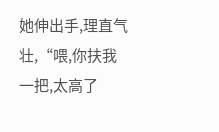她伸出手,理直气壮,“喂,你扶我一把,太高了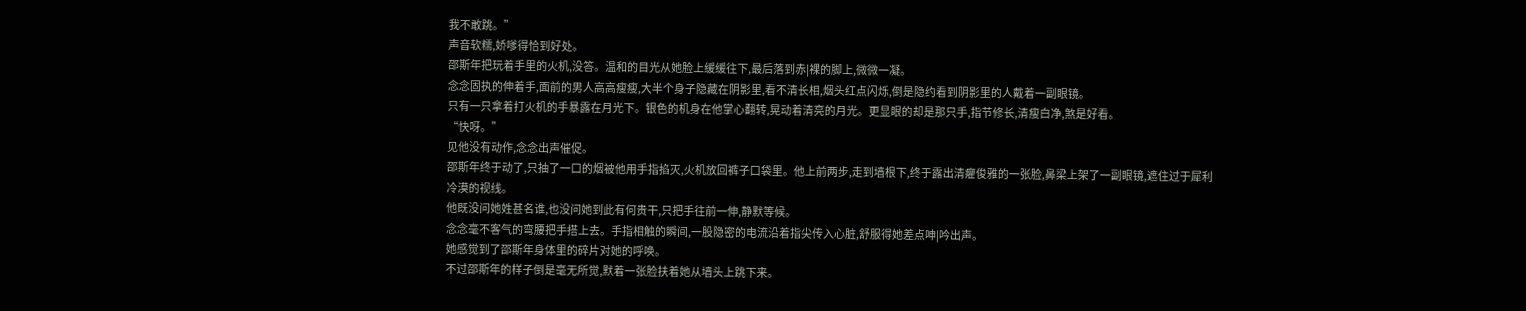我不敢跳。”
声音软糯,娇嗲得恰到好处。
邵斯年把玩着手里的火机,没答。温和的目光从她脸上缓缓往下,最后落到赤|裸的脚上,微微一凝。
念念固执的伸着手,面前的男人高高瘦瘦,大半个身子隐藏在阴影里,看不清长相,烟头红点闪烁,倒是隐约看到阴影里的人戴着一副眼镜。
只有一只拿着打火机的手暴露在月光下。银色的机身在他掌心翻转,晃动着清亮的月光。更显眼的却是那只手,指节修长,清瘦白净,煞是好看。
“快呀。”
见他没有动作,念念出声催促。
邵斯年终于动了,只抽了一口的烟被他用手指掐灭,火机放回裤子口袋里。他上前两步,走到墙根下,终于露出清癯俊雅的一张脸,鼻梁上架了一副眼镜,遮住过于犀利冷漠的视线。
他既没问她姓甚名谁,也没问她到此有何贵干,只把手往前一伸,静默等候。
念念毫不客气的弯腰把手搭上去。手指相触的瞬间,一股隐密的电流沿着指尖传入心脏,舒服得她差点呻|吟出声。
她感觉到了邵斯年身体里的碎片对她的呼唤。
不过邵斯年的样子倒是毫无所觉,默着一张脸扶着她从墙头上跳下来。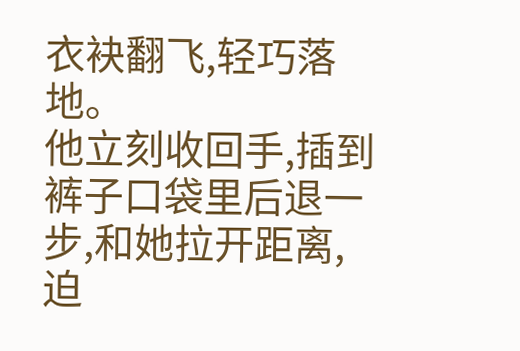衣袂翻飞,轻巧落地。
他立刻收回手,插到裤子口袋里后退一步,和她拉开距离,迫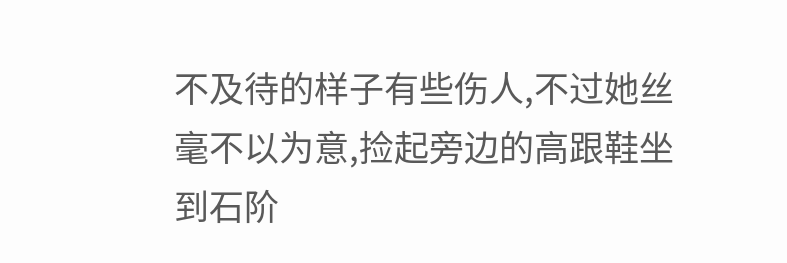不及待的样子有些伤人,不过她丝毫不以为意,捡起旁边的高跟鞋坐到石阶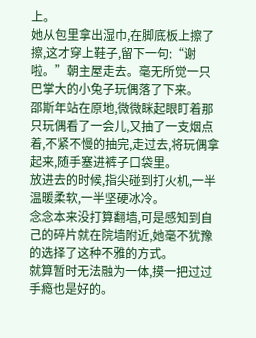上。
她从包里拿出湿巾,在脚底板上擦了擦,这才穿上鞋子,留下一句:“谢啦。”朝主屋走去。毫无所觉一只巴掌大的小兔子玩偶落了下来。
邵斯年站在原地,微微眯起眼盯着那只玩偶看了一会儿,又抽了一支烟点着,不紧不慢的抽完,走过去,将玩偶拿起来,随手塞进裤子口袋里。
放进去的时候,指尖碰到打火机,一半温暖柔软,一半坚硬冰冷。
念念本来没打算翻墙,可是感知到自己的碎片就在院墙附近,她毫不犹豫的选择了这种不雅的方式。
就算暂时无法融为一体,摸一把过过手瘾也是好的。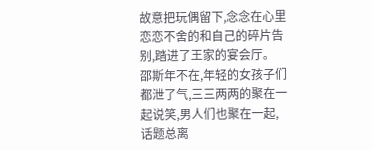故意把玩偶留下,念念在心里恋恋不舍的和自己的碎片告别,踏进了王家的宴会厅。
邵斯年不在,年轻的女孩子们都泄了气,三三两两的聚在一起说笑,男人们也聚在一起,话题总离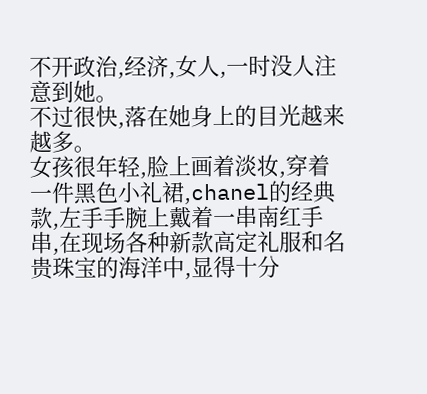不开政治,经济,女人,一时没人注意到她。
不过很快,落在她身上的目光越来越多。
女孩很年轻,脸上画着淡妆,穿着一件黑色小礼裙,chanel的经典款,左手手腕上戴着一串南红手串,在现场各种新款高定礼服和名贵珠宝的海洋中,显得十分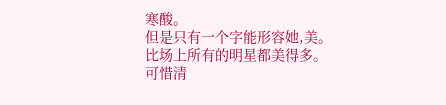寒酸。
但是只有一个字能形容她,美。
比场上所有的明星都美得多。
可惜清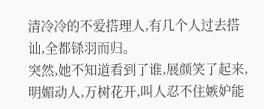清冷冷的不爱搭理人,有几个人过去搭讪,全都铩羽而归。
突然,她不知道看到了谁,展颜笑了起来,明媚动人,万树花开,叫人忍不住嫉妒能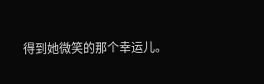得到她微笑的那个幸运儿。